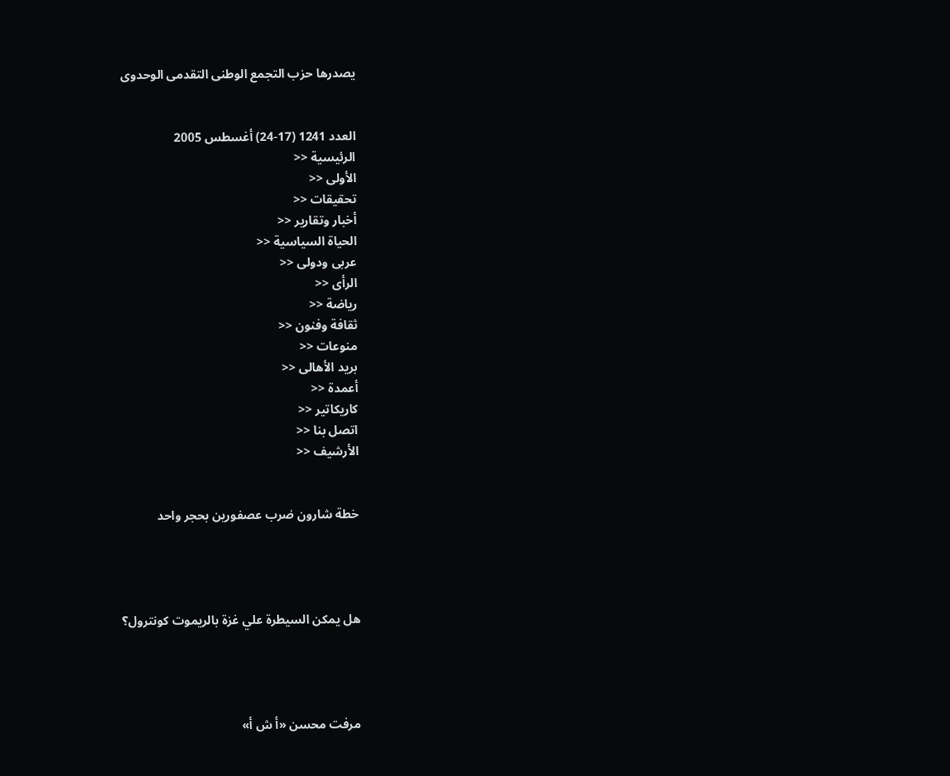يصدرها حزب التجمع الوطنى التقدمى الوحدوى


العدد 1241 (17-24) أغسطس 2005
الرئيسية <<
الأولى <<
تحقيقات <<
أخبار وتقارير <<
الحياة السياسية <<
عربى ودولى <<
الرأى <<
رياضة <<
ثقافة وفنون <<
منوعات <<
بريد الأهالى <<
أعمدة <<
كاريكاتير <<
اتصل بنا <<
الأرشيف <<


خطة شارون ضرب عصفورين بحجر واحد




هل يمكن السيطرة علي غزة بالريموت كونترول؟




مرفت محسن «أ ش أ»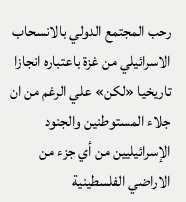رحب المجتمع الدولي بالانسحاب الاسرائيلي من غزة باعتباره انجازا تاريخيا «لكن» علي الرغم من ان جلاء المستوطنين والجنود الإسرائيليين من أي جزء من الاراضي الفلسطينية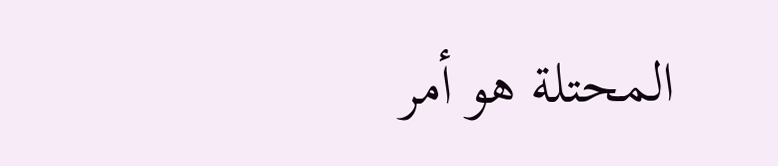المحتلة هو أمر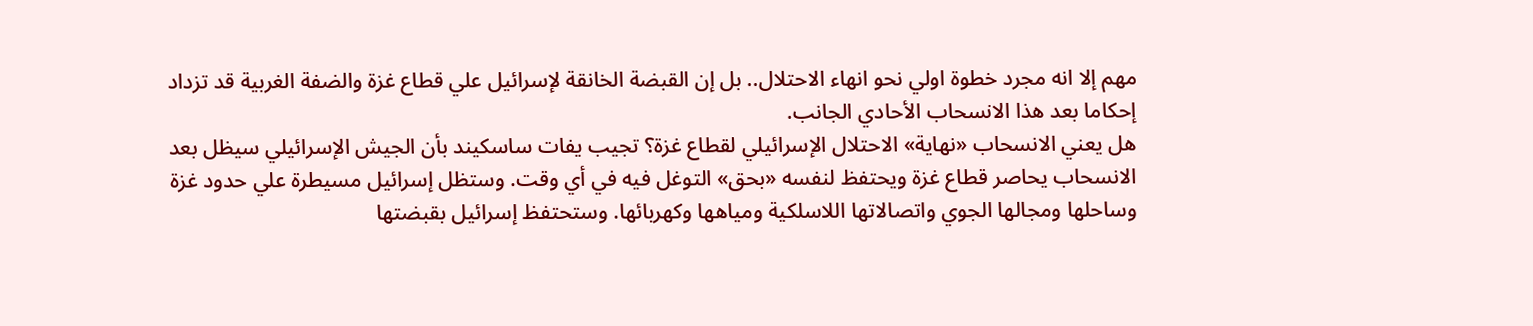مهم إلا انه مجرد خطوة اولي نحو انهاء الاحتلال.. بل إن القبضة الخانقة لإسرائيل علي قطاع غزة والضفة الغربية قد تزداد إحكاما بعد هذا الانسحاب الأحادي الجانب.
هل يعني الانسحاب «نهاية» الاحتلال الإسرائيلي لقطاع غزة؟ تجيب يفات ساسكيند بأن الجيش الإسرائيلي سيظل بعد الانسحاب يحاصر قطاع غزة ويحتفظ لنفسه «بحق» التوغل فيه في أي وقت. وستظل إسرائيل مسيطرة علي حدود غزة وساحلها ومجالها الجوي واتصالاتها اللاسلكية ومياهها وكهربائها. وستحتفظ إسرائيل بقبضتها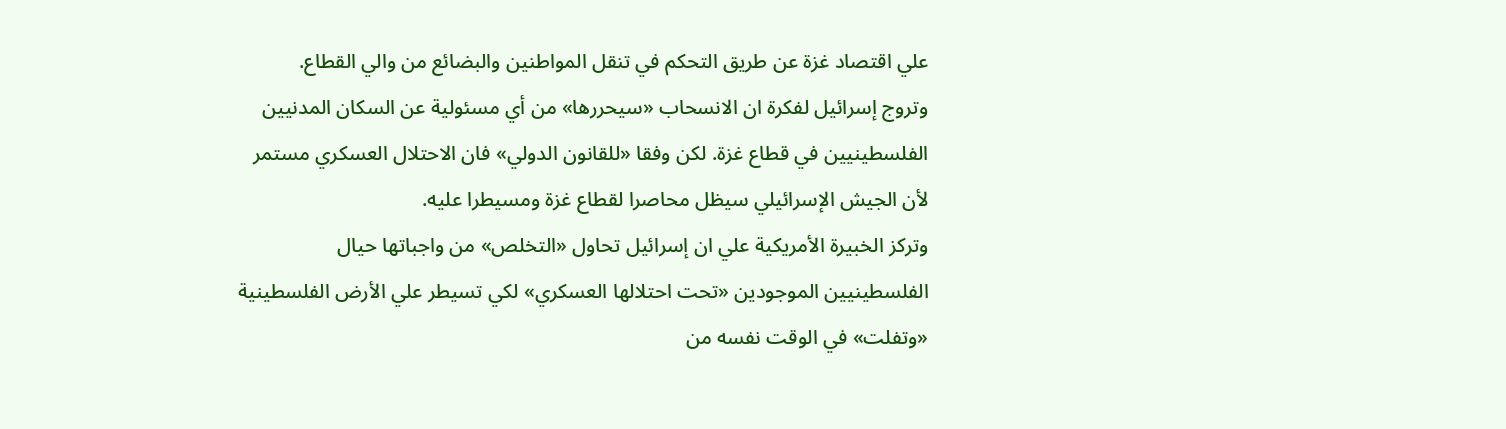علي اقتصاد غزة عن طريق التحكم في تنقل المواطنين والبضائع من والي القطاع.
وتروج إسرائيل لفكرة ان الانسحاب «سيحررها» من أي مسئولية عن السكان المدنيين الفلسطينيين في قطاع غزة. لكن وفقا «للقانون الدولي» فان الاحتلال العسكري مستمر لأن الجيش الإسرائيلي سيظل محاصرا لقطاع غزة ومسيطرا عليه.
وتركز الخبيرة الأمريكية علي ان إسرائيل تحاول «التخلص» من واجباتها حيال الفلسطينيين الموجودين «تحت احتلالها العسكري» لكي تسيطر علي الأرض الفلسطينية «وتفلت» في الوقت نفسه من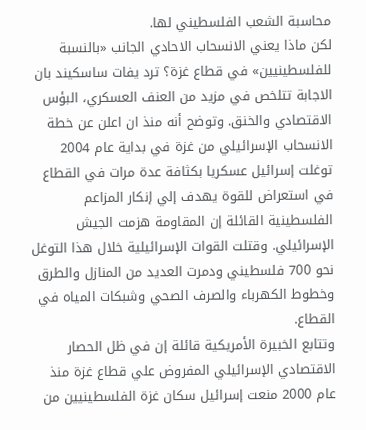محاسبة الشعب الفلسطيني لها.
لكن ماذا يعني الانسحاب الاحادي الجانب «بالنسبة للفلسطينيين» في قطاع غزة؟ ترد يفات ساسكيند بان الاجابة تتلخص في مزيد من العنف العسكري، البؤس الاقتصادي والخنق. وتوضح أنه منذ ان اعلن عن خطة الانسحاب الإسرائيلي من غزة في بداية عام 2004 توغلت إسرائيل عسكريا بكثافة عدة مرات في القطاع في استعراض للقوة يهدف إلي إنكار المزاعم الفلسطينية القائلة إن المقاومة هزمت الجيش الإسرائيلي. وقتلت القوات الإسرائيلية خلال هذا التوغل نحو 700 فلسطيني ودمرت العديد من المنازل والطرق وخطوط الكهرباء والصرف الصحي وشبكات المياه في القطاع.
وتتابع الخبيرة الأمريكية قائلة إن في ظل الحصار الاقتصادي الإسرائيلي المفروض علي قطاع غزة منذ عام 2000 منعت إسرائيل سكان غزة الفلسطينيين من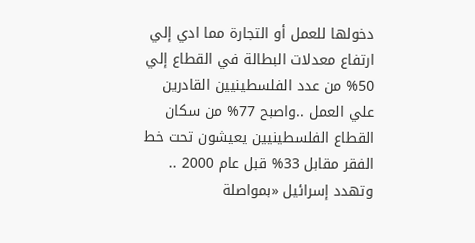دخولها للعمل أو التجارة مما ادي إلي ارتفاع معدلات البطالة في القطاع إلي 50% من عدد الفلسطينيين القادرين علي العمل ..واصبح 77% من سكان القطاع الفلسطينيين يعيشون تحت خط الفقر مقابل 33% قبل عام 2000 .. وتهدد إسرائيل «بمواصلة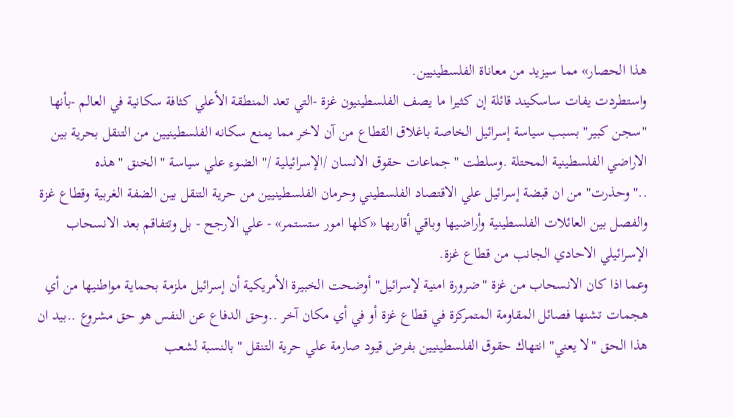هذا الحصار» مما سيزيد من معاناة الفلسطينيين.
واستطردت يفات ساسكيند قائلة إن كثيرا ما يصف الفلسطينيون غزة -التي تعد المنطقة الأعلي كثافة سكانية في العالم -بأنها "سجن كبير" بسبب سياسة إسرائيل الخاصة باغلاق القطاع من آن لاخر مما يمنع سكانه الفلسطينيين من التنقل بحرية بين الاراضي الفلسطينية المحتلة .وسلطت "جماعات حقوق الانسان /الإسرائيلية /" الضوء علي سياسة " الخنق " هذه .."وحذرت" من ان قبضة إسرائيل علي الاقتصاد الفلسطيني وحرمان الفلسطينيين من حرية التنقل بين الضفة الغربية وقطاع غزة والفصل بين العائلات الفلسطينية وأراضيها وباقي أقاربها «كلها امور ستستمر» - علي الارجح - بل وتتفاقم بعد الانسحاب الإسرائيلي الاحادي الجانب من قطاع غزة.
وعما اذا كان الانسحاب من غزة "ضرورة امنية لإسرائيل" أوضحت الخبيرة الأمريكية أن إسرائيل ملزمة بحماية مواطنيها من أي هجمات تشنها فصائل المقاومة المتمركزة في قطاع غزة أو في أي مكان آخر ..وحق الدفاع عن النفس هو حق مشروع ..بيد ان هذا الحق "لا يعني" انتهاك حقوق الفلسطينيين بفرض قيود صارمة علي حرية التنقل "بالنسبة لشعب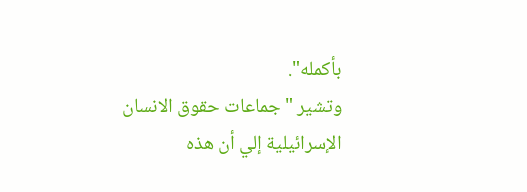بأكمله".
وتشير "جماعات حقوق الانسان الإسرائيلية إلي أن هذه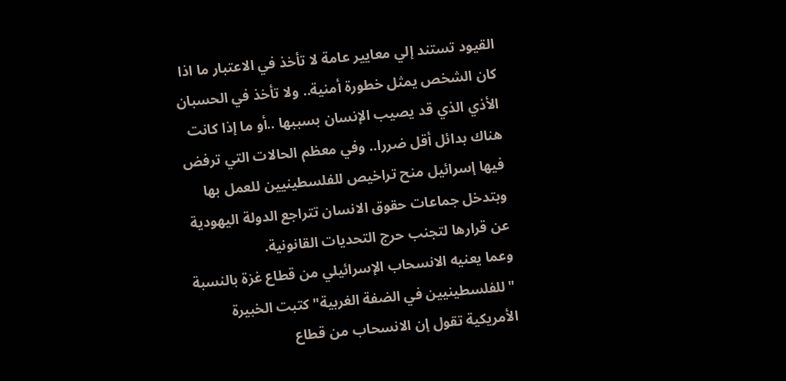القيود تستند إلي معايير عامة لا تأخذ في الاعتبار ما اذا كان الشخص يمثل خطورة أمنية.. ولا تأخذ في الحسبان الأذي الذي قد يصيب الإنسان بسببها ..أو ما إذا كانت هناك بدائل أقل ضررا.. وفي معظم الحالات التي ترفض فيها إسرائيل منح تراخيص للفلسطينيين للعمل بها وبتدخل جماعات حقوق الانسان تتراجع الدولة اليهودية عن قرارها لتجنب حرج التحديات القانونية.
وعما يعنيه الانسحاب الإسرائيلي من قطاع غزة بالنسبة "للفلسطينيين في الضفة الغربية" كتبت الخبيرة الأمريكية تقول إن الانسحاب من قطاع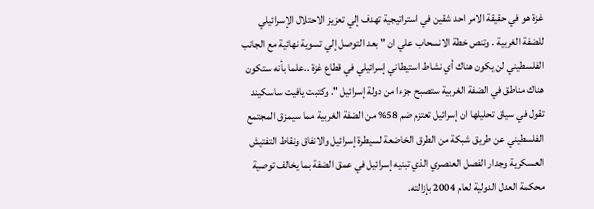غزة هو في حقيقة الامر احد شقين في استراتيجية تهدف إلي تعزيز الاحتلال الإسرائيلي للضفة الغربية . وتنص خطة الانسحاب علي ان " بعد التوصل إلي تسوية نهائية مع الجانب الفلسطيني لن يكون هناك أي نشاط استيطاني إسرائيلي في قطاع غزة ..علما بأنه ستكون هناك مناطق في الضفة الغربية ستصبح جزءا من دولة إسرائيل ". وكتبت يافيت ساسكيند تقول في سياق تحليلها ان إسرائيل تعتزم ضم 58% من الضفة الغربية مما سيمزق المجتمع الفلسطيني عن طريق شبكة من الطرق الخاضعة لسيطرة إسرائيل والانفاق ونقاط التفتيش العسكرية وجدار الفصل العنصري الذي تبنيه إسرائيل في عمق الضفة بما يخالف توصية محكمة العدل الدولية لعام 2004 بإزالته.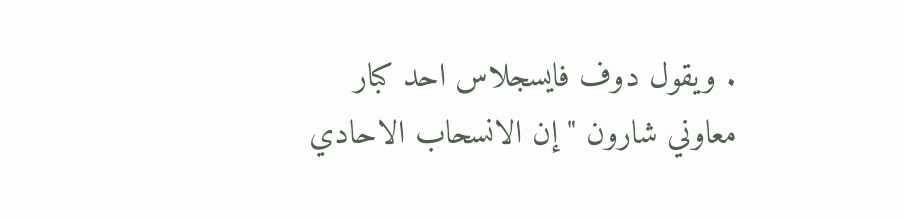. ويقول دوف فايسجلاس احد كبار معاوني شارون " إن الانسحاب الاحادي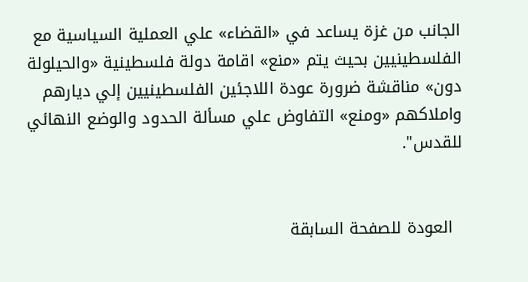الجانب من غزة يساعد في «القضاء» علي العملية السياسية مع الفلسطينيين بحيث يتم «منع» اقامة دولة فلسطينية «والحيلولة دون» مناقشة ضرورة عودة اللاجئين الفلسطينيين إلي ديارهم واملاكهم «ومنع» التفاوض علي مسألة الحدود والوضع النهائي للقدس".


  العودة للصفحة السابقة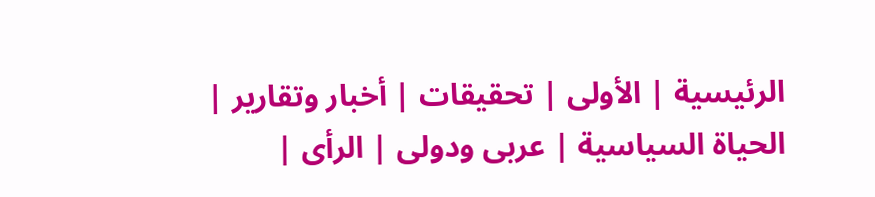الرئيسية | الأولى | تحقيقات | أخبار وتقارير | الحياة السياسية | عربى ودولى | الرأى |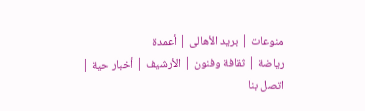منوعات | بريد الأهالى | أعمدة
رياضة | ثقافة وفنون | الأرشيف | أخبار حية | اتصل بنا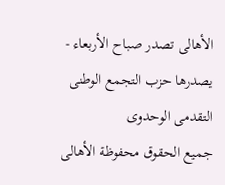الأهالى تصدر صباح الأربعاء - يصدرها حزب التجمع الوطنى التقدمى الوحدوى
جميع الحقوق محفوظة الأهالى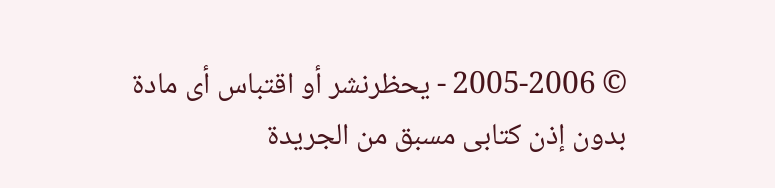© 2005-2006 - يحظرنشر أو اقتباس أى مادة بدون إذن كتابى مسبق من الجريدة